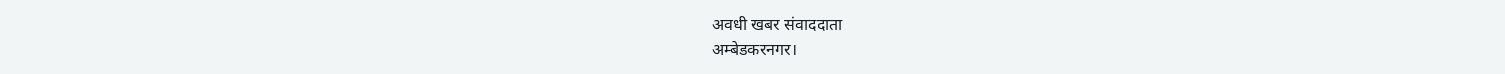अवधी खबर संवाददाता
अम्बेडकरनगर।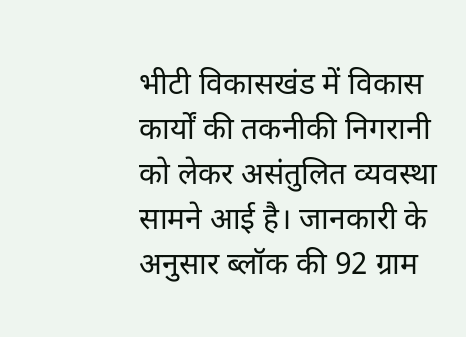भीटी विकासखंड में विकास कार्यों की तकनीकी निगरानी को लेकर असंतुलित व्यवस्था सामने आई है। जानकारी के अनुसार ब्लॉक की 92 ग्राम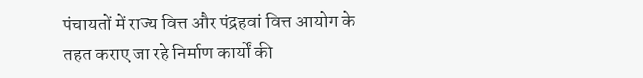पंचायतों में राज्य वित्त और पंद्रहवां वित्त आयोग के तहत कराए जा रहे निर्माण कार्यों की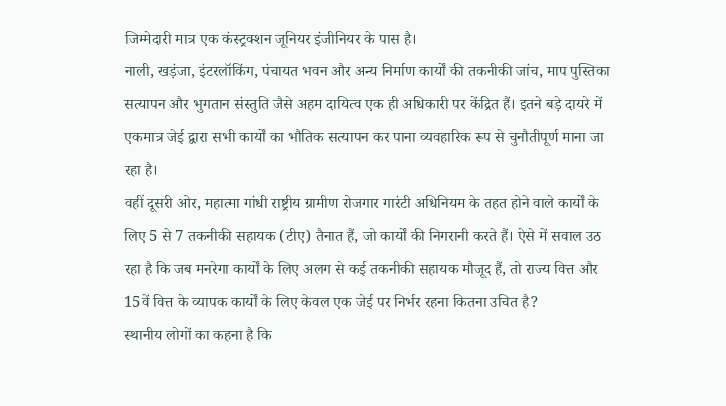जिम्मेदारी मात्र एक कंस्ट्रक्शन जूनियर इंजीनियर के पास है।
नाली, खड़ंजा, इंटरलॉकिंग, पंचायत भवन और अन्य निर्माण कार्यों की तकनीकी जांच, माप पुस्तिका सत्यापन और भुगतान संस्तुति जैसे अहम दायित्व एक ही अधिकारी पर केंद्रित हैं। इतने बड़े दायरे में एकमात्र जेई द्वारा सभी कार्यों का भौतिक सत्यापन कर पाना व्यवहारिक रूप से चुनौतीपूर्ण माना जा रहा है।
वहीं दूसरी ओर, महात्मा गांधी राष्ट्रीय ग्रामीण रोजगार गारंटी अधिनियम के तहत होने वाले कार्यों के लिए 5 से 7 तकनीकी सहायक (टीए) तैनात हैं, जो कार्यों की निगरानी करते हैं। ऐसे में सवाल उठ रहा है कि जब मनरेगा कार्यों के लिए अलग से कई तकनीकी सहायक मौजूद हैं, तो राज्य वित्त और 15वें वित्त के व्यापक कार्यों के लिए केवल एक जेई पर निर्भर रहना कितना उचित है?
स्थानीय लोगों का कहना है कि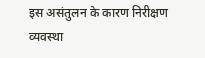इस असंतुलन के कारण निरीक्षण व्यवस्था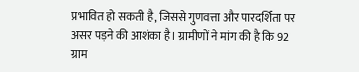प्रभावित हो सकती है, जिससे गुणवत्ता और पारदर्शिता पर असर पड़ने की आशंका है। ग्रामीणों ने मांग की है कि 92 ग्राम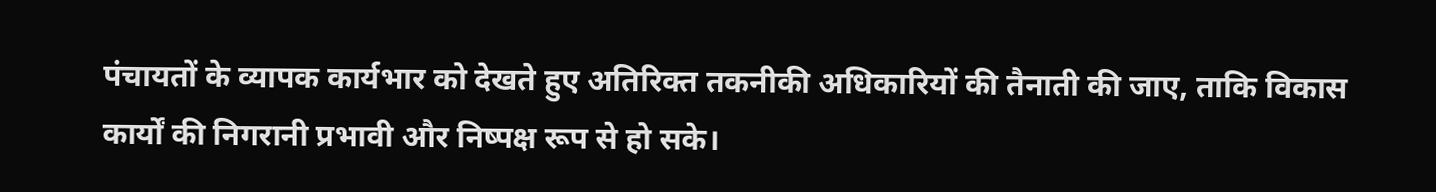पंचायतों के व्यापक कार्यभार को देखते हुए अतिरिक्त तकनीकी अधिकारियों की तैनाती की जाए, ताकि विकास कार्यों की निगरानी प्रभावी और निष्पक्ष रूप से हो सके।